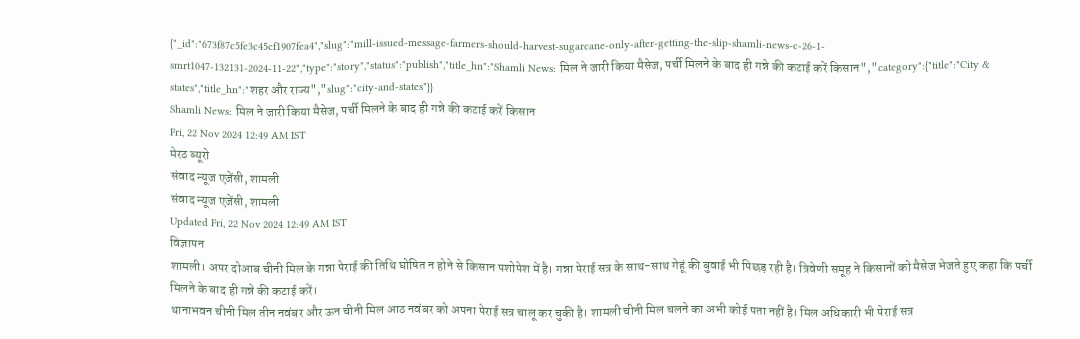{"_id":"673f87c5fe3c45cf1907fea4","slug":"mill-issued-message-farmers-should-harvest-sugarcane-only-after-getting-the-slip-shamli-news-c-26-1-smrt1047-132131-2024-11-22","type":"story","status":"publish","title_hn":"Shamli News: मिल ने जारी किया मैसेज, पर्ची मिलने के बाद ही गन्ने की कटाई करें किसान","category":{"title":"City & states","title_hn":"शहर और राज्य","slug":"city-and-states"}}
Shamli News: मिल ने जारी किया मैसेज, पर्ची मिलने के बाद ही गन्ने की कटाई करें किसान
Fri, 22 Nov 2024 12:49 AM IST
मेरठ ब्यूरो
संवाद न्यूज एजेंसी, शामली
संवाद न्यूज एजेंसी, शामली
Updated Fri, 22 Nov 2024 12:49 AM IST
विज्ञापन
शामली। अपर दोआब चीनी मिल के गन्ना पेराई की तिथि घोषित न होने से किसान पशोपेश में है। गन्ना पेराई सत्र के साथ-साथ गेहूं की बुवाई भी पिछड़ रही है। त्रिवेणी समूह ने किसानों को मैसेज भेजते हुए कहा कि पर्ची मिलने के बाद ही गन्ने की कटाई करें।
थानाभवन चीनी मिल तीन नवंबर और ऊन चीनी मिल आठ नवंबर को अपना पेराई सत्र चालू कर चुकी है। शामली चीनी मिल चलने का अभी कोई पता नहीं है। मिल अधिकारी भी पेराई सत्र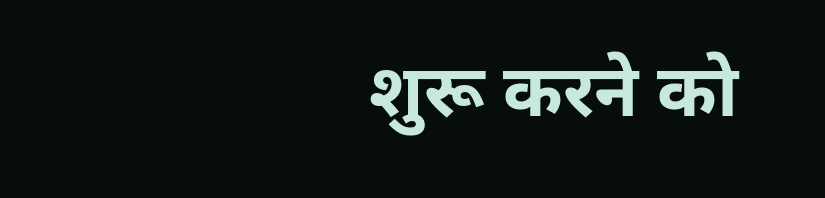शुरू करने को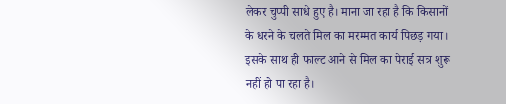लेकर चुप्पी साधे हुए है। माना जा रहा है कि किसानों के धरने के चलते मिल का मरम्मत कार्य पिछड़ गया। इसके साथ ही फाल्ट आने से मिल का पेराई सत्र शुरू नहीं हो पा रहा है।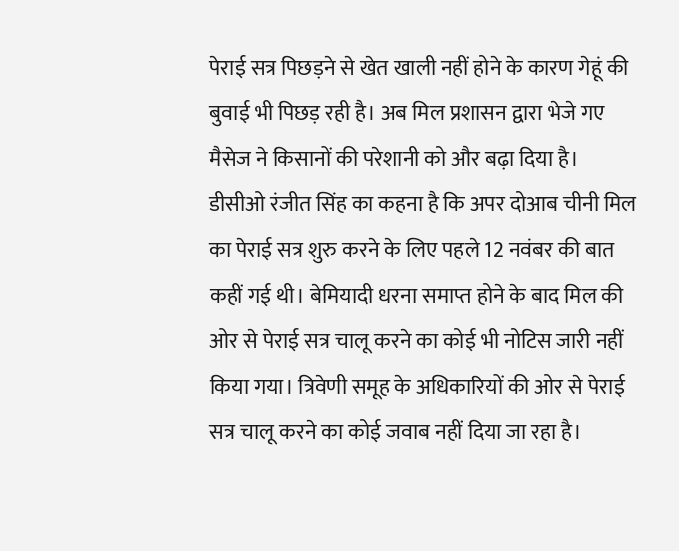पेराई सत्र पिछड़ने से खेत खाली नहीं होने के कारण गेहूं की बुवाई भी पिछड़ रही है। अब मिल प्रशासन द्वारा भेजे गए मैसेज ने किसानों की परेशानी को और बढ़ा दिया है।
डीसीओ रंजीत सिंह का कहना है कि अपर दोआब चीनी मिल का पेराई सत्र शुरु करने के लिए पहले 12 नवंबर की बात कहीं गई थी। बेमियादी धरना समाप्त होने के बाद मिल की ओर से पेराई सत्र चालू करने का कोई भी नोटिस जारी नहीं किया गया। त्रिवेणी समूह के अधिकारियों की ओर से पेराई सत्र चालू करने का कोई जवाब नहीं दिया जा रहा है।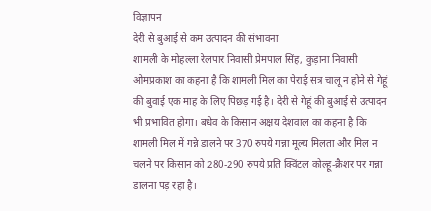विज्ञापन
देरी से बुआई से कम उत्पादन की संभावना
शामली के मोहल्ला रेलपार निवासी प्रेमपाल सिंह, कुड़ाना निवासी ओमप्रकाश का कहना है कि शामली मिल का पेराई सत्र चालू न होने से गेहूं की बुवाई एक माह के लिए पिछड़ गई है। देरी से गेहूं की बुआई से उत्पादन भी प्रभावित होगा। बधेव के किसान अक्षय देशवाल का कहना है कि शामली मिल में गन्ने डालने पर 370 रुपये गन्ना मूल्य मिलता और मिल न चलने पर किसान को 280-290 रुपये प्रति क्विंटल कोल्हू-क्रैशर पर गन्ना डालना पड़ रहा है।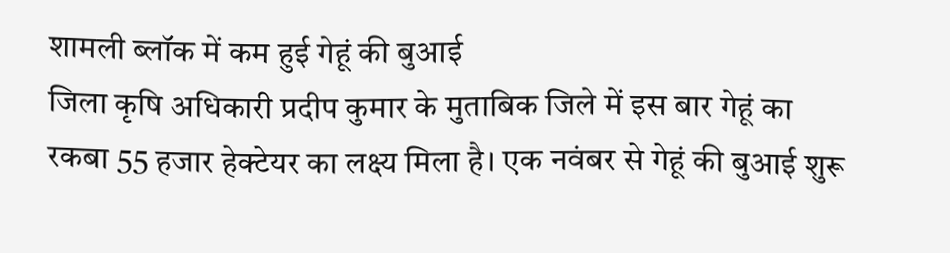शामली ब्लॉक में कम हुई गेहूं की बुआई
जिला कृषि अधिकारी प्रदीप कुमार के मुताबिक जिले में इस बार गेहूं का रकबा 55 हजार हेक्टेयर का लक्ष्य मिला है। एक नवंबर से गेहूं की बुआई शुरू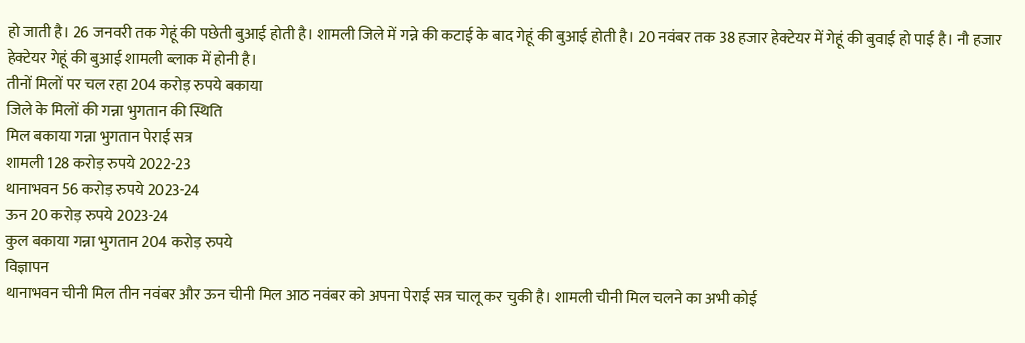हो जाती है। 26 जनवरी तक गेहूं की पछेती बुआई होती है। शामली जिले में गन्ने की कटाई के बाद गेहूं की बुआई होती है। 20 नवंबर तक 38 हजार हेक्टेयर में गेहूं की बुवाई हो पाई है। नौ हजार हेक्टेयर गेहूं की बुआई शामली ब्लाक में होनी है।
तीनों मिलों पर चल रहा 204 करोड़ रुपये बकाया
जिले के मिलों की गन्ना भुगतान की स्थिति
मिल बकाया गन्ना भुगतान पेराई सत्र
शामली 128 करोड़ रुपये 2022-23
थानाभवन 56 करोड़ रुपये 2023-24
ऊन 20 करोड़ रुपये 2023-24
कुल बकाया गन्ना भुगतान 204 करोड़ रुपये
विज्ञापन
थानाभवन चीनी मिल तीन नवंबर और ऊन चीनी मिल आठ नवंबर को अपना पेराई सत्र चालू कर चुकी है। शामली चीनी मिल चलने का अभी कोई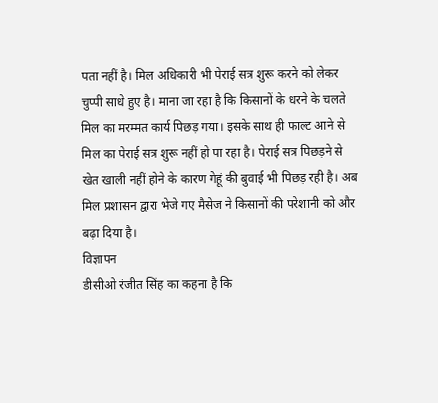पता नहीं है। मिल अधिकारी भी पेराई सत्र शुरू करने को लेकर चुप्पी साधे हुए है। माना जा रहा है कि किसानों के धरने के चलते मिल का मरम्मत कार्य पिछड़ गया। इसके साथ ही फाल्ट आने से मिल का पेराई सत्र शुरू नहीं हो पा रहा है। पेराई सत्र पिछड़ने से खेत खाली नहीं होने के कारण गेहूं की बुवाई भी पिछड़ रही है। अब मिल प्रशासन द्वारा भेजे गए मैसेज ने किसानों की परेशानी को और बढ़ा दिया है।
विज्ञापन
डीसीओ रंजीत सिंह का कहना है कि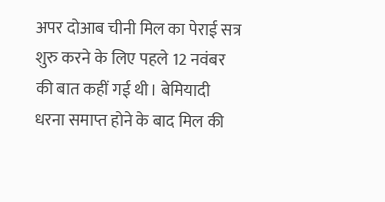अपर दोआब चीनी मिल का पेराई सत्र शुरु करने के लिए पहले 12 नवंबर की बात कहीं गई थी। बेमियादी धरना समाप्त होने के बाद मिल की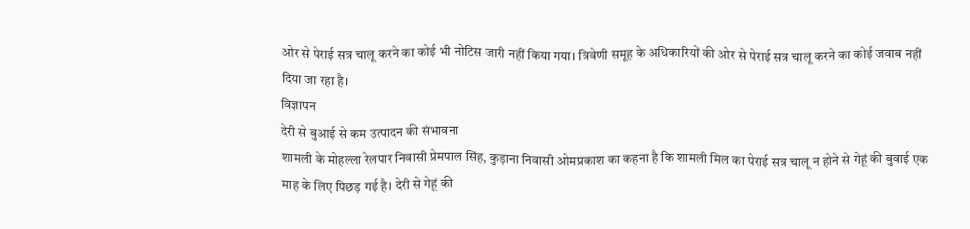ओर से पेराई सत्र चालू करने का कोई भी नोटिस जारी नहीं किया गया। त्रिवेणी समूह के अधिकारियों की ओर से पेराई सत्र चालू करने का कोई जवाब नहीं दिया जा रहा है।
विज्ञापन
देरी से बुआई से कम उत्पादन की संभावना
शामली के मोहल्ला रेलपार निवासी प्रेमपाल सिंह, कुड़ाना निवासी ओमप्रकाश का कहना है कि शामली मिल का पेराई सत्र चालू न होने से गेहूं की बुवाई एक माह के लिए पिछड़ गई है। देरी से गेहूं की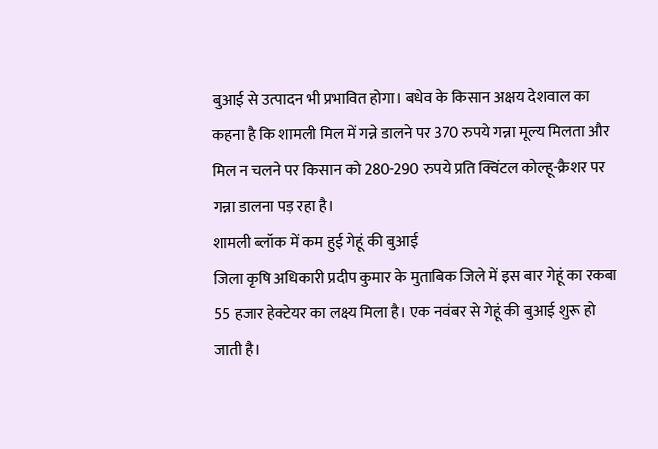बुआई से उत्पादन भी प्रभावित होगा। बधेव के किसान अक्षय देशवाल का कहना है कि शामली मिल में गन्ने डालने पर 370 रुपये गन्ना मूल्य मिलता और मिल न चलने पर किसान को 280-290 रुपये प्रति क्विंटल कोल्हू-क्रैशर पर गन्ना डालना पड़ रहा है।
शामली ब्लॉक में कम हुई गेहूं की बुआई
जिला कृषि अधिकारी प्रदीप कुमार के मुताबिक जिले में इस बार गेहूं का रकबा 55 हजार हेक्टेयर का लक्ष्य मिला है। एक नवंबर से गेहूं की बुआई शुरू हो जाती है।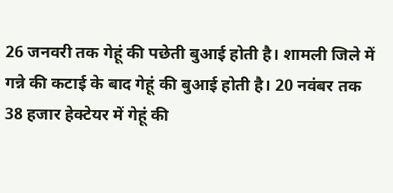26 जनवरी तक गेहूं की पछेती बुआई होती है। शामली जिले में गन्ने की कटाई के बाद गेहूं की बुआई होती है। 20 नवंबर तक 38 हजार हेक्टेयर में गेहूं की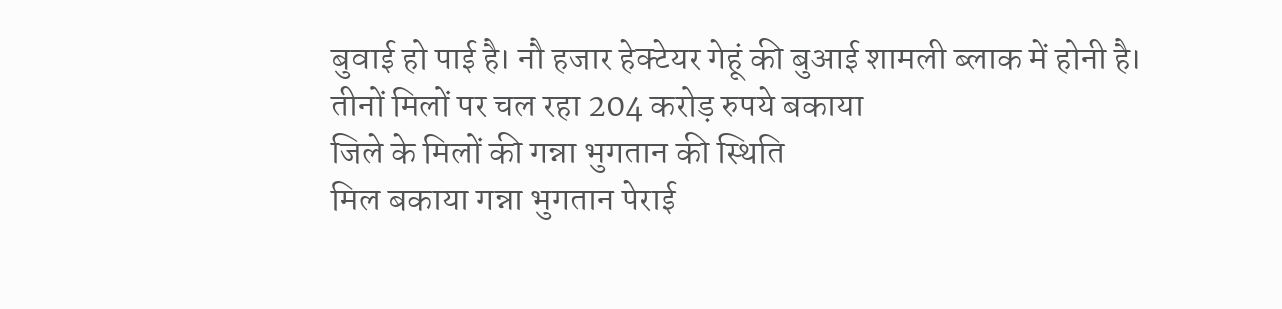बुवाई हो पाई है। नौ हजार हेक्टेयर गेहूं की बुआई शामली ब्लाक में होनी है।
तीनों मिलों पर चल रहा 204 करोड़ रुपये बकाया
जिले के मिलों की गन्ना भुगतान की स्थिति
मिल बकाया गन्ना भुगतान पेराई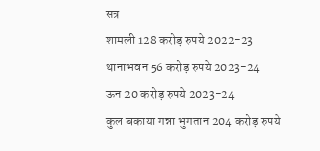सत्र
शामली 128 करोड़ रुपये 2022-23
थानाभवन 56 करोड़ रुपये 2023-24
ऊन 20 करोड़ रुपये 2023-24
कुल बकाया गन्ना भुगतान 204 करोड़ रुपये